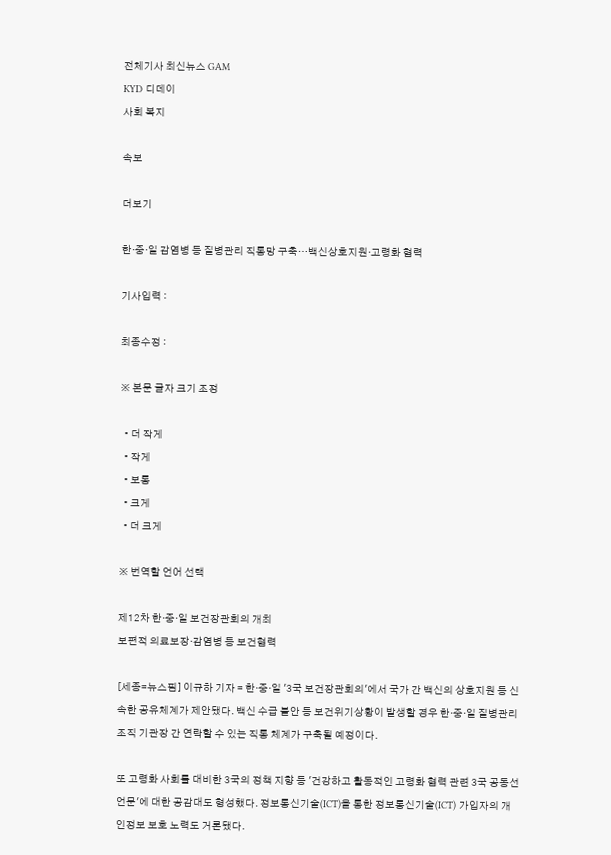전체기사 최신뉴스 GAM
KYD 디데이
사회 복지

속보

더보기

한·중·일 감염병 등 질병관리 직통망 구축…백신상호지원·고령화 협력

기사입력 :

최종수정 :

※ 본문 글자 크기 조정

  • 더 작게
  • 작게
  • 보통
  • 크게
  • 더 크게

※ 번역할 언어 선택

제12차 한·중·일 보건장관회의 개최
보편적 의료보장·감염병 등 보건협력

[세종=뉴스핌] 이규하 기자 = 한·중·일 '3국 보건장관회의'에서 국가 간 백신의 상호지원 등 신속한 공유체계가 제안됐다. 백신 수급 불안 등 보건위기상황이 발생할 경우 한·중·일 질병관리조직 기관장 간 연락할 수 있는 직통 체계가 구축될 예정이다.

또 고령화 사회를 대비한 3국의 정책 지향 등 '건강하고 활동적인 고령화 협력 관련 3국 공동선언문'에 대한 공감대도 형성했다. 정보통신기술(ICT)을 통한 정보통신기술(ICT) 가입자의 개인정보 보호 노력도 거론됐다.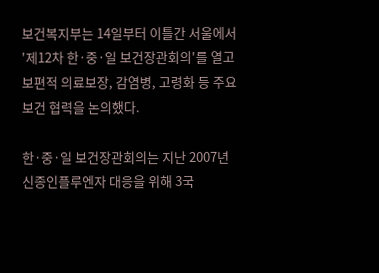보건복지부는 14일부터 이틀간 서울에서 '제12차 한·중·일 보건장관회의'를 열고 보편적 의료보장, 감염병, 고령화 등 주요 보건 협력을 논의했다.

한·중·일 보건장관회의는 지난 2007년 신종인플루엔자 대응을 위해 3국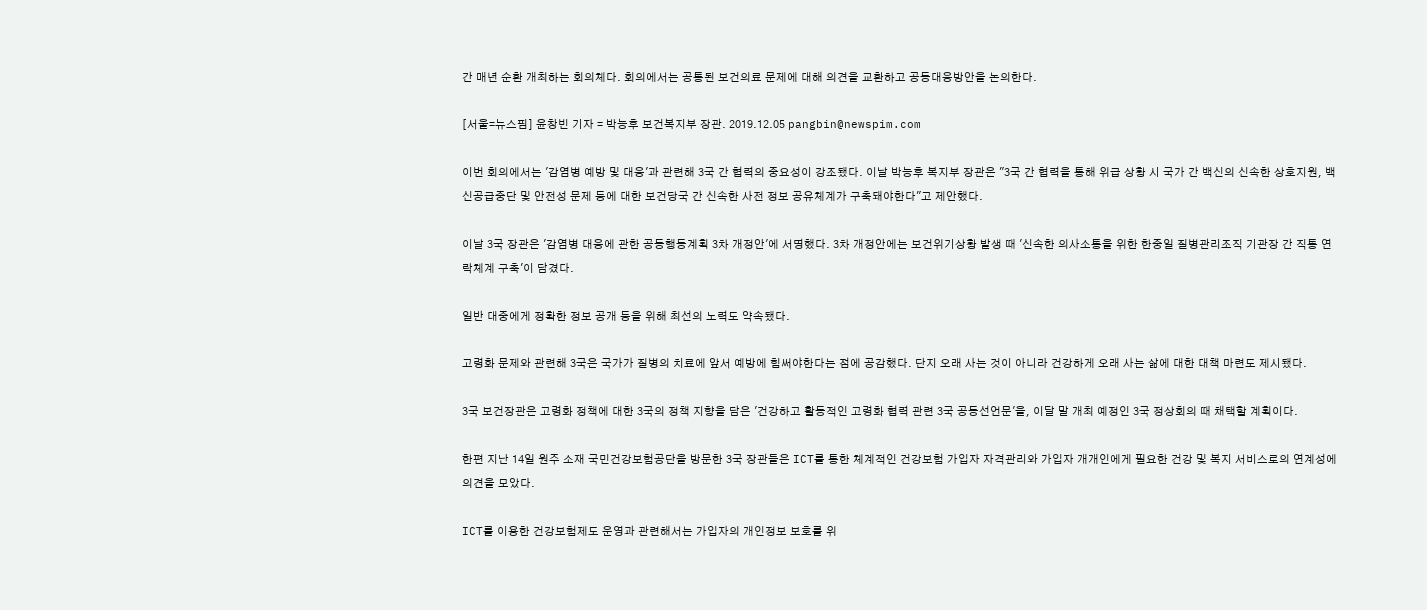간 매년 순환 개최하는 회의체다. 회의에서는 공통된 보건의료 문제에 대해 의견을 교환하고 공동대응방안을 논의한다.

[서울=뉴스핌] 윤창빈 기자 = 박능후 보건복지부 장관. 2019.12.05 pangbin@newspim.com

이번 회의에서는 '감염병 예방 및 대응'과 관련해 3국 간 협력의 중요성이 강조됐다. 이날 박능후 복지부 장관은 "3국 간 협력을 통해 위급 상황 시 국가 간 백신의 신속한 상호지원, 백신공급중단 및 안전성 문제 등에 대한 보건당국 간 신속한 사전 정보 공유체계가 구축돼야한다"고 제안했다.

이날 3국 장관은 '감염병 대응에 관한 공동행동계획 3차 개정안'에 서명했다. 3차 개정안에는 보건위기상황 발생 때 '신속한 의사소통을 위한 한중일 질병관리조직 기관장 간 직통 연락체계 구축'이 담겼다.

일반 대중에게 정확한 정보 공개 등을 위해 최선의 노력도 약속됐다.

고령화 문제와 관련해 3국은 국가가 질병의 치료에 앞서 예방에 힘써야한다는 점에 공감했다. 단지 오래 사는 것이 아니라 건강하게 오래 사는 삶에 대한 대책 마련도 제시됐다.

3국 보건장관은 고령화 정책에 대한 3국의 정책 지향을 담은 '건강하고 활동적인 고령화 협력 관련 3국 공동선언문'을, 이달 말 개최 예정인 3국 정상회의 때 채택할 계획이다.

한편 지난 14일 원주 소재 국민건강보험공단을 방문한 3국 장관들은 ICT를 통한 체계적인 건강보험 가입자 자격관리와 가입자 개개인에게 필요한 건강 및 복지 서비스로의 연계성에 의견을 모았다.

ICT를 이용한 건강보험제도 운영과 관련해서는 가입자의 개인정보 보호를 위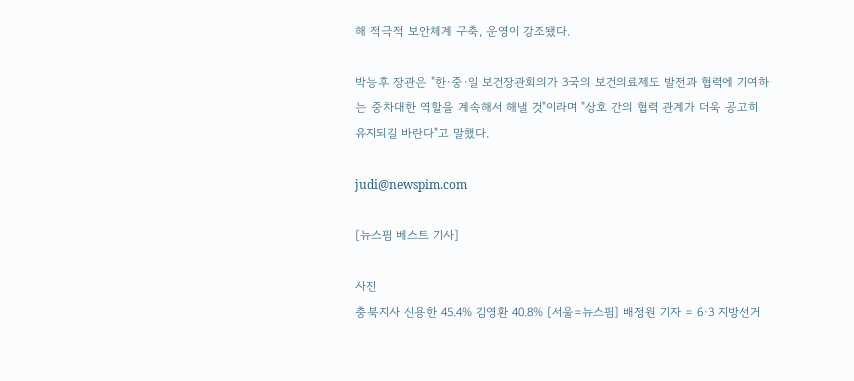해 적극적 보안체계 구축, 운영이 강조됐다.

박능후 장관은 "한·중·일 보건장관회의가 3국의 보건의료제도 발전과 협력에 기여하는 중차대한 역할을 계속해서 해낼 것"이라며 "상호 간의 협력 관계가 더욱 공고히 유지되길 바란다"고 말했다.

judi@newspim.com

[뉴스핌 베스트 기사]

사진
충북지사 신용한 45.4% 김영환 40.8% [서울=뉴스핌] 배정원 기자 = 6·3 지방선거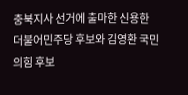충북지사 선거에 출마한 신용한 더불어민주당 후보와 김영환 국민의힘 후보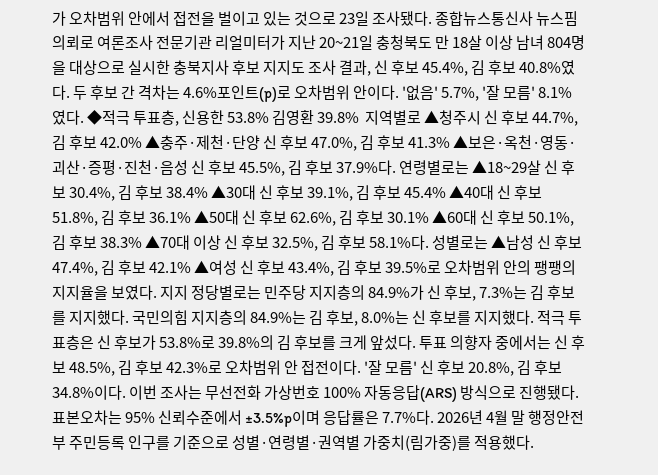가 오차범위 안에서 접전을 벌이고 있는 것으로 23일 조사됐다. 종합뉴스통신사 뉴스핌 의뢰로 여론조사 전문기관 리얼미터가 지난 20~21일 충청북도 만 18살 이상 남녀 804명을 대상으로 실시한 충북지사 후보 지지도 조사 결과, 신 후보 45.4%, 김 후보 40.8%였다. 두 후보 간 격차는 4.6%포인트(p)로 오차범위 안이다. '없음' 5.7%, '잘 모름' 8.1%였다. ◆적극 투표층, 신용한 53.8% 김영환 39.8%  지역별로 ▲청주시 신 후보 44.7%, 김 후보 42.0% ▲충주·제천·단양 신 후보 47.0%, 김 후보 41.3% ▲보은·옥천·영동·괴산·증평·진천·음성 신 후보 45.5%, 김 후보 37.9%다. 연령별로는 ▲18~29살 신 후보 30.4%, 김 후보 38.4% ▲30대 신 후보 39.1%, 김 후보 45.4% ▲40대 신 후보 51.8%, 김 후보 36.1% ▲50대 신 후보 62.6%, 김 후보 30.1% ▲60대 신 후보 50.1%, 김 후보 38.3% ▲70대 이상 신 후보 32.5%, 김 후보 58.1%다. 성별로는 ▲남성 신 후보 47.4%, 김 후보 42.1% ▲여성 신 후보 43.4%, 김 후보 39.5%로 오차범위 안의 팽팽의 지지율을 보였다. 지지 정당별로는 민주당 지지층의 84.9%가 신 후보, 7.3%는 김 후보를 지지했다. 국민의힘 지지층의 84.9%는 김 후보, 8.0%는 신 후보를 지지했다. 적극 투표층은 신 후보가 53.8%로 39.8%의 김 후보를 크게 앞섰다. 투표 의향자 중에서는 신 후보 48.5%, 김 후보 42.3%로 오차범위 안 접전이다. '잘 모름' 신 후보 20.8%, 김 후보 34.8%이다. 이번 조사는 무선전화 가상번호 100% 자동응답(ARS) 방식으로 진행됐다. 표본오차는 95% 신뢰수준에서 ±3.5%p이며 응답률은 7.7%다. 2026년 4월 말 행정안전부 주민등록 인구를 기준으로 성별·연령별·권역별 가중치(림가중)를 적용했다.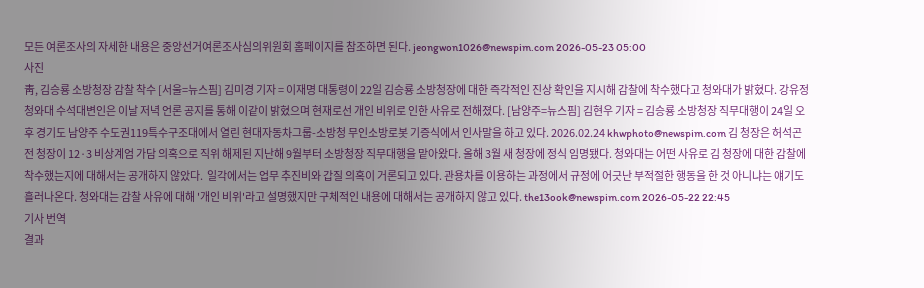모든 여론조사의 자세한 내용은 중앙선거여론조사심의위원회 홈페이지를 참조하면 된다. jeongwon1026@newspim.com 2026-05-23 05:00
사진
靑, 김승룡 소방청장 감찰 착수 [서울=뉴스핌] 김미경 기자 = 이재명 대통령이 22일 김승룡 소방청장에 대한 즉각적인 진상 확인을 지시해 감찰에 착수했다고 청와대가 밝혔다. 강유정 청와대 수석대변인은 이날 저녁 언론 공지를 통해 이같이 밝혔으며 현재로선 개인 비위로 인한 사유로 전해졌다. [남양주=뉴스핌] 김현우 기자 = 김승룡 소방청장 직무대행이 24일 오후 경기도 남양주 수도권119특수구조대에서 열린 현대자동차그룹-소방청 무인소방로봇 기증식에서 인사말을 하고 있다. 2026.02.24 khwphoto@newspim.com 김 청장은 허석곤 전 청장이 12·3 비상계엄 가담 의혹으로 직위 해제된 지난해 9월부터 소방청장 직무대행을 맡아왔다. 올해 3월 새 청장에 정식 임명됐다. 청와대는 어떤 사유로 김 청장에 대한 감찰에 착수했는지에 대해서는 공개하지 않았다.  일각에서는 업무 추진비와 갑질 의혹이 거론되고 있다. 관용차를 이용하는 과정에서 규정에 어긋난 부적절한 행동을 한 것 아니냐는 얘기도 흘러나온다. 청와대는 감찰 사유에 대해 '개인 비위'라고 설명했지만 구체적인 내용에 대해서는 공개하지 않고 있다. the13ook@newspim.com 2026-05-22 22:45
기사 번역
결과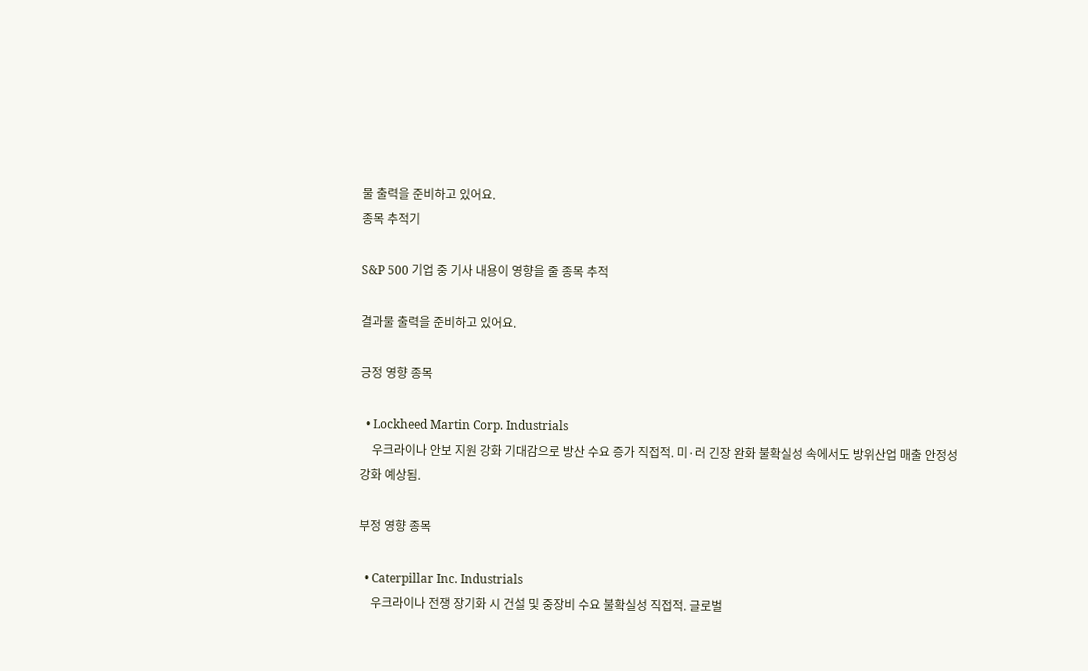물 출력을 준비하고 있어요.
종목 추적기

S&P 500 기업 중 기사 내용이 영향을 줄 종목 추적

결과물 출력을 준비하고 있어요.

긍정 영향 종목

  • Lockheed Martin Corp. Industrials
    우크라이나 안보 지원 강화 기대감으로 방산 수요 증가 직접적. 미·러 긴장 완화 불확실성 속에서도 방위산업 매출 안정성 강화 예상됨.

부정 영향 종목

  • Caterpillar Inc. Industrials
    우크라이나 전쟁 장기화 시 건설 및 중장비 수요 불확실성 직접적. 글로벌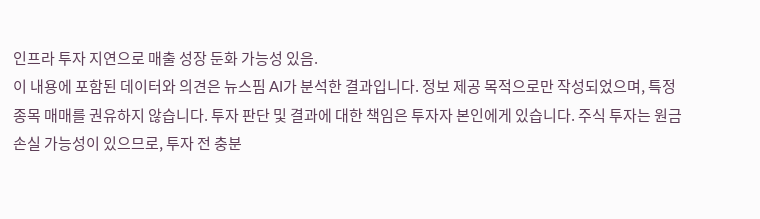인프라 투자 지연으로 매출 성장 둔화 가능성 있음.
이 내용에 포함된 데이터와 의견은 뉴스핌 AI가 분석한 결과입니다. 정보 제공 목적으로만 작성되었으며, 특정 종목 매매를 권유하지 않습니다. 투자 판단 및 결과에 대한 책임은 투자자 본인에게 있습니다. 주식 투자는 원금 손실 가능성이 있으므로, 투자 전 충분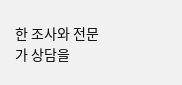한 조사와 전문가 상담을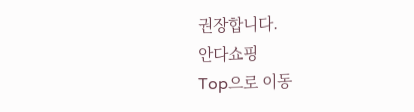권장합니다.
안다쇼핑
Top으로 이동